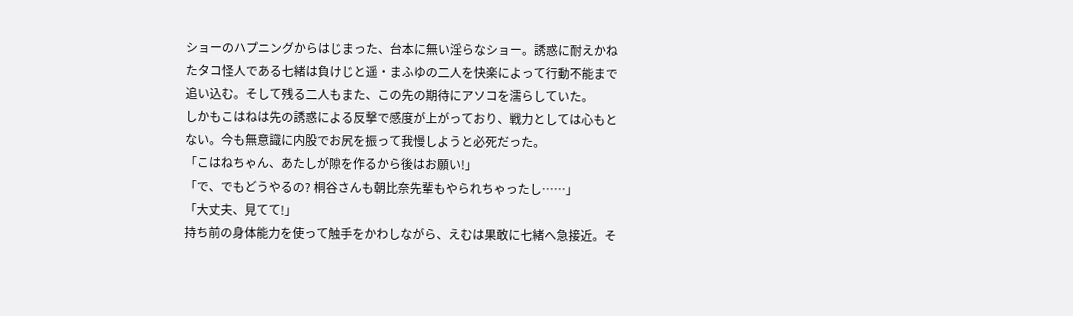ショーのハプニングからはじまった、台本に無い淫らなショー。誘惑に耐えかねたタコ怪人である七緒は負けじと遥・まふゆの二人を快楽によって行動不能まで追い込む。そして残る二人もまた、この先の期待にアソコを濡らしていた。
しかもこはねは先の誘惑による反撃で感度が上がっており、戦力としては心もとない。今も無意識に内股でお尻を振って我慢しようと必死だった。
「こはねちゃん、あたしが隙を作るから後はお願い!」
「で、でもどうやるの? 桐谷さんも朝比奈先輩もやられちゃったし……」
「大丈夫、見てて!」
持ち前の身体能力を使って触手をかわしながら、えむは果敢に七緒へ急接近。そ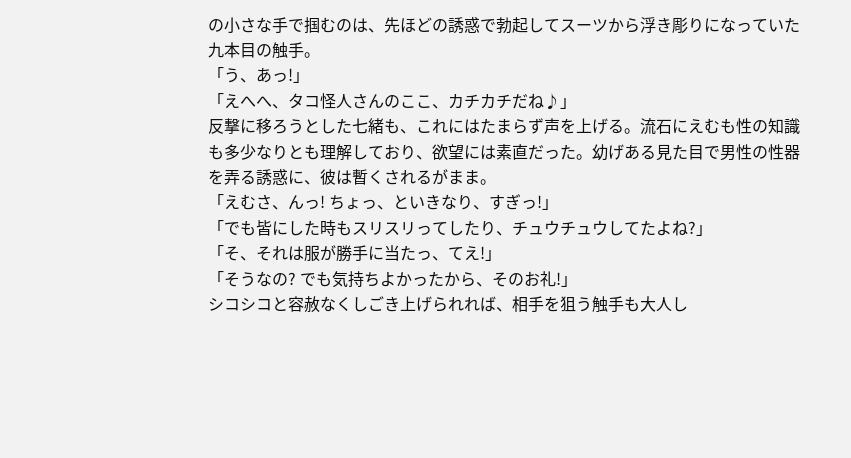の小さな手で掴むのは、先ほどの誘惑で勃起してスーツから浮き彫りになっていた九本目の触手。
「う、あっ!」
「えへへ、タコ怪人さんのここ、カチカチだね♪」
反撃に移ろうとした七緒も、これにはたまらず声を上げる。流石にえむも性の知識も多少なりとも理解しており、欲望には素直だった。幼げある見た目で男性の性器を弄る誘惑に、彼は暫くされるがまま。
「えむさ、んっ! ちょっ、といきなり、すぎっ!」
「でも皆にした時もスリスリってしたり、チュウチュウしてたよね?」
「そ、それは服が勝手に当たっ、てえ!」
「そうなの? でも気持ちよかったから、そのお礼!」
シコシコと容赦なくしごき上げられれば、相手を狙う触手も大人し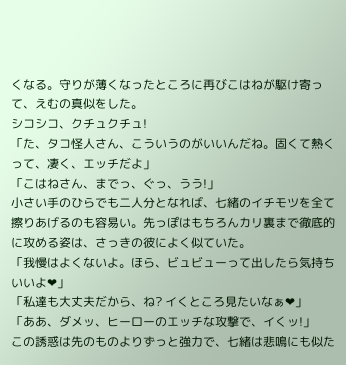くなる。守りが薄くなったところに再びこはねが駆け寄って、えむの真似をした。
シコシコ、クチュクチュ!
「た、タコ怪人さん、こういうのがいいんだね。固くて熱くって、凄く、エッチだよ」
「こはねさん、までっ、ぐっ、うう!」
小さい手のひらでも二人分となれば、七緒のイチモツを全て擦りあげるのも容易い。先っぽはもちろんカリ裏まで徹底的に攻める姿は、さっきの彼によく似ていた。
「我慢はよくないよ。ほら、ビュビューって出したら気持ちいいよ❤」
「私達も大丈夫だから、ね? イくところ見たいなぁ❤」
「ああ、ダメッ、ヒーローのエッチな攻撃で、イくッ!」
この誘惑は先のものよりずっと強力で、七緒は悲鳴にも似た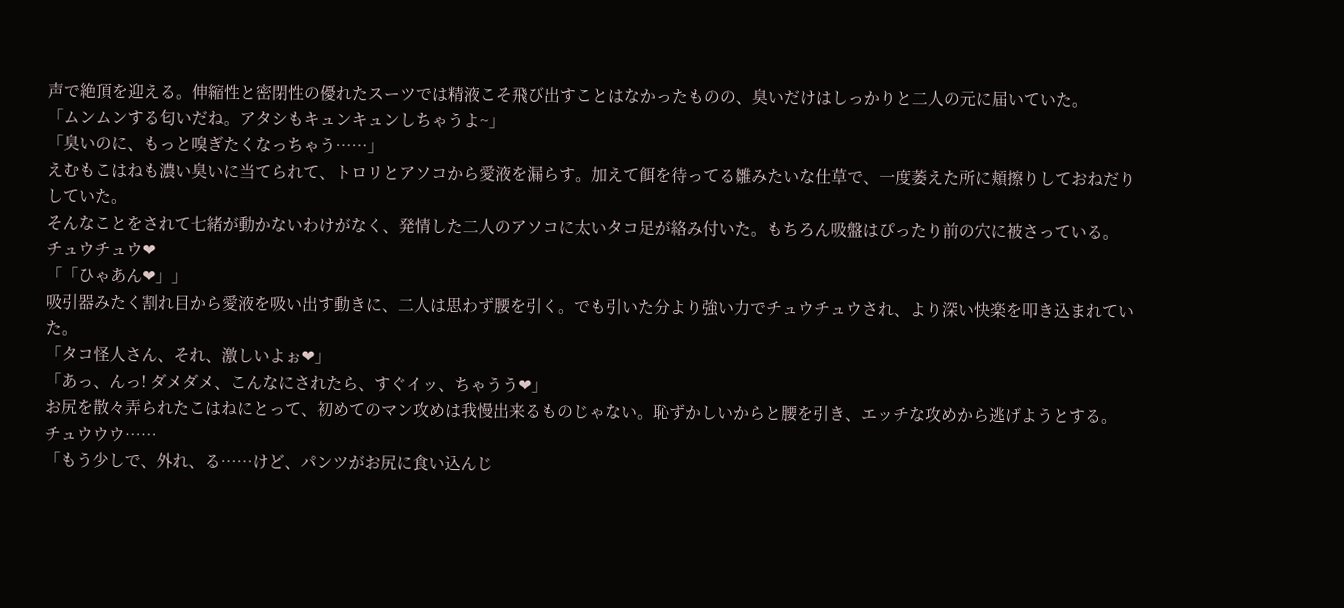声で絶頂を迎える。伸縮性と密閉性の優れたスーツでは精液こそ飛び出すことはなかったものの、臭いだけはしっかりと二人の元に届いていた。
「ムンムンする匂いだね。アタシもキュンキュンしちゃうよ~」
「臭いのに、もっと嗅ぎたくなっちゃう……」
えむもこはねも濃い臭いに当てられて、トロリとアソコから愛液を漏らす。加えて餌を待ってる雛みたいな仕草で、一度萎えた所に頬擦りしておねだりしていた。
そんなことをされて七緒が動かないわけがなく、発情した二人のアソコに太いタコ足が絡み付いた。もちろん吸盤はぴったり前の穴に被さっている。
チュウチュウ❤
「「ひゃあん❤」」
吸引器みたく割れ目から愛液を吸い出す動きに、二人は思わず腰を引く。でも引いた分より強い力でチュウチュウされ、より深い快楽を叩き込まれていた。
「タコ怪人さん、それ、激しいよぉ❤」
「あっ、んっ! ダメダメ、こんなにされたら、すぐイッ、ちゃうう❤」
お尻を散々弄られたこはねにとって、初めてのマン攻めは我慢出来るものじゃない。恥ずかしいからと腰を引き、エッチな攻めから逃げようとする。
チュウウウ……
「もう少しで、外れ、る……けど、パンツがお尻に食い込んじ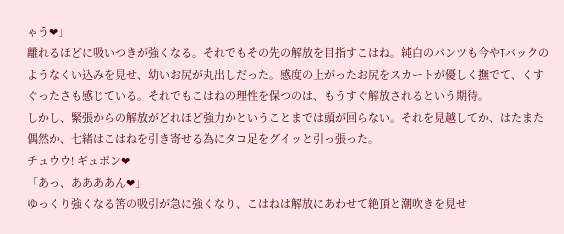ゃう❤」
離れるほどに吸いつきが強くなる。それでもその先の解放を目指すこはね。純白のパンツも今やTバックのようなくい込みを見せ、幼いお尻が丸出しだった。感度の上がったお尻をスカートが優しく撫でて、くすぐったさも感じている。それでもこはねの理性を保つのは、もうすぐ解放されるという期待。
しかし、緊張からの解放がどれほど強力かということまでは頭が回らない。それを見越してか、はたまた偶然か、七緒はこはねを引き寄せる為にタコ足をグイッと引っ張った。
チュウウ! ギュポン❤
「あっ、ああああん❤」
ゆっくり強くなる筈の吸引が急に強くなり、こはねは解放にあわせて絶頂と潮吹きを見せ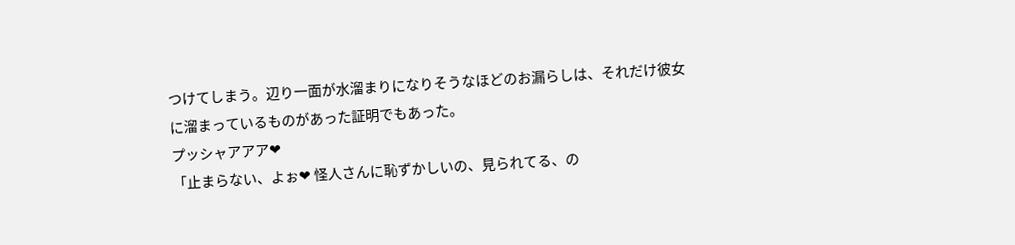つけてしまう。辺り一面が水溜まりになりそうなほどのお漏らしは、それだけ彼女に溜まっているものがあった証明でもあった。
プッシャアアア❤
「止まらない、よぉ❤ 怪人さんに恥ずかしいの、見られてる、の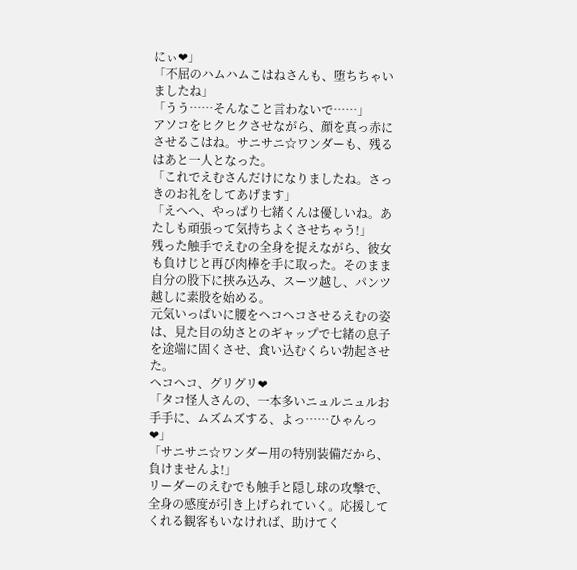にぃ❤」
「不屈のハムハムこはねさんも、堕ちちゃいましたね」
「うう……そんなこと言わないで……」
アソコをヒクヒクさせながら、顔を真っ赤にさせるこはね。サニサニ☆ワンダーも、残るはあと一人となった。
「これでえむさんだけになりましたね。さっきのお礼をしてあげます」
「えへへ、やっぱり七緒くんは優しいね。あたしも頑張って気持ちよくさせちゃう!」
残った触手でえむの全身を捉えながら、彼女も負けじと再び肉棒を手に取った。そのまま自分の股下に挟み込み、スーツ越し、パンツ越しに素股を始める。
元気いっぱいに腰をヘコヘコさせるえむの姿は、見た目の幼さとのギャップで七緒の息子を途端に固くさせ、食い込むくらい勃起させた。
ヘコヘコ、グリグリ❤
「タコ怪人さんの、一本多いニュルニュルお手手に、ムズムズする、よっ……ひゃんっ❤」
「サニサニ☆ワンダー用の特別装備だから、負けませんよ!」
リーダーのえむでも触手と隠し球の攻撃で、全身の感度が引き上げられていく。応援してくれる観客もいなければ、助けてく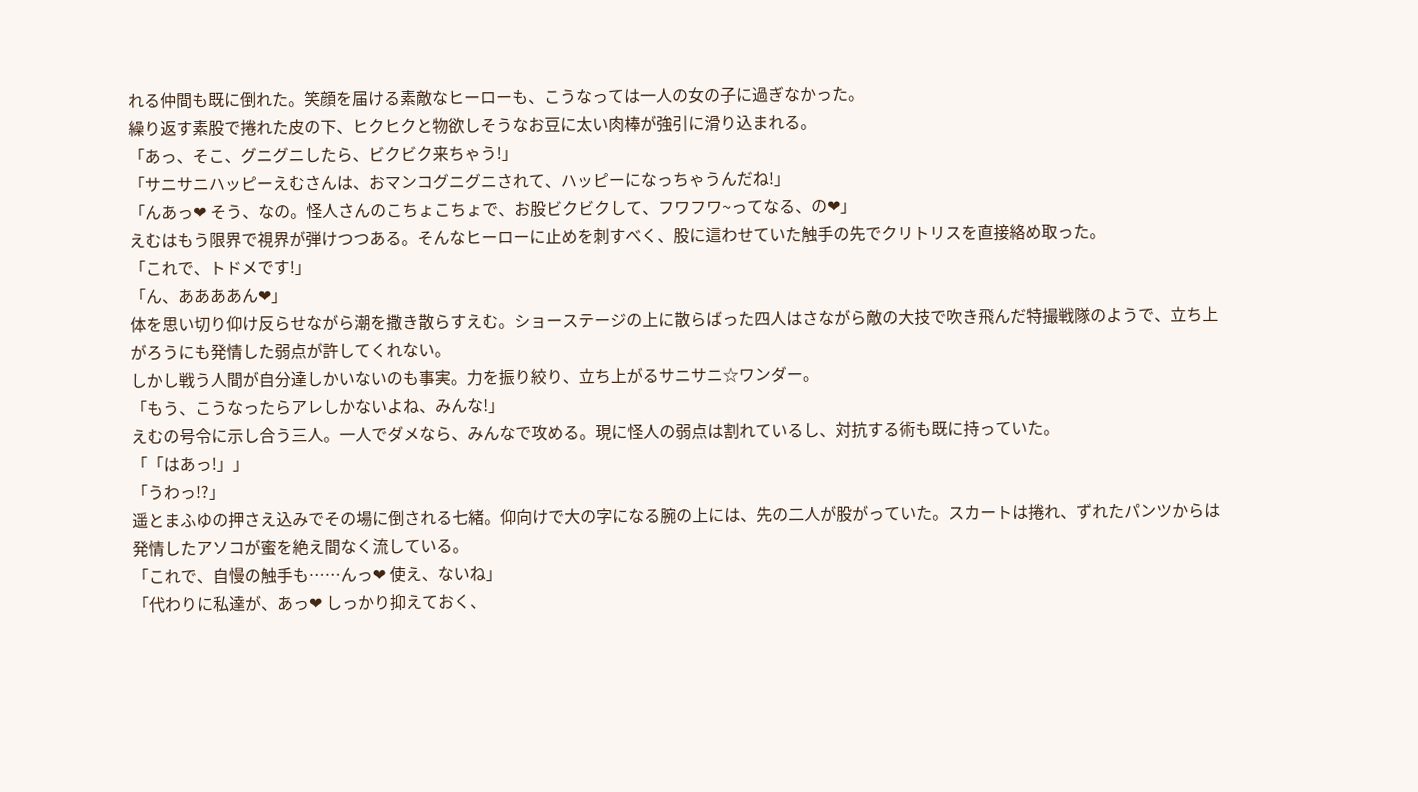れる仲間も既に倒れた。笑顔を届ける素敵なヒーローも、こうなっては一人の女の子に過ぎなかった。
繰り返す素股で捲れた皮の下、ヒクヒクと物欲しそうなお豆に太い肉棒が強引に滑り込まれる。
「あっ、そこ、グニグニしたら、ビクビク来ちゃう!」
「サニサニハッピーえむさんは、おマンコグニグニされて、ハッピーになっちゃうんだね!」
「んあっ❤ そう、なの。怪人さんのこちょこちょで、お股ビクビクして、フワフワ~ってなる、の❤」
えむはもう限界で視界が弾けつつある。そんなヒーローに止めを刺すべく、股に這わせていた触手の先でクリトリスを直接絡め取った。
「これで、トドメです!」
「ん、ああああん❤」
体を思い切り仰け反らせながら潮を撒き散らすえむ。ショーステージの上に散らばった四人はさながら敵の大技で吹き飛んだ特撮戦隊のようで、立ち上がろうにも発情した弱点が許してくれない。
しかし戦う人間が自分達しかいないのも事実。力を振り絞り、立ち上がるサニサニ☆ワンダー。
「もう、こうなったらアレしかないよね、みんな!」
えむの号令に示し合う三人。一人でダメなら、みんなで攻める。現に怪人の弱点は割れているし、対抗する術も既に持っていた。
「「はあっ!」」
「うわっ!?」
遥とまふゆの押さえ込みでその場に倒される七緒。仰向けで大の字になる腕の上には、先の二人が股がっていた。スカートは捲れ、ずれたパンツからは発情したアソコが蜜を絶え間なく流している。
「これで、自慢の触手も……んっ❤ 使え、ないね」
「代わりに私達が、あっ❤ しっかり抑えておく、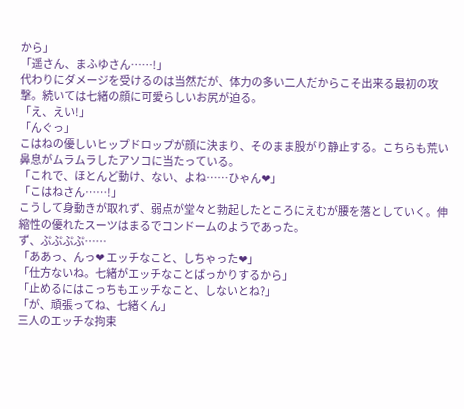から」
「遥さん、まふゆさん……!」
代わりにダメージを受けるのは当然だが、体力の多い二人だからこそ出来る最初の攻撃。続いては七緒の顔に可愛らしいお尻が迫る。
「え、えい!」
「んぐっ」
こはねの優しいヒップドロップが顔に決まり、そのまま股がり静止する。こちらも荒い鼻息がムラムラしたアソコに当たっている。
「これで、ほとんど動け、ない、よね……ひゃん❤」
「こはねさん……!」
こうして身動きが取れず、弱点が堂々と勃起したところにえむが腰を落としていく。伸縮性の優れたスーツはまるでコンドームのようであった。
ず、ぷぷぷぷ……
「ああっ、んっ❤ エッチなこと、しちゃった❤」
「仕方ないね。七緒がエッチなことばっかりするから」
「止めるにはこっちもエッチなこと、しないとね?」
「が、頑張ってね、七緒くん」
三人のエッチな拘束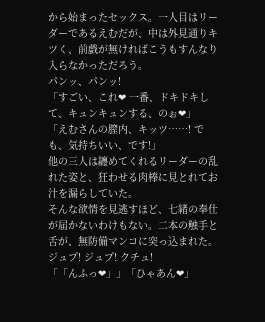から始まったセックス。一人目はリーダーであるえむだが、中は外見通りキツく、前戯が無ければこうもすんなり入らなかっただろう。
パンッ、パンッ!
「すごい、これ❤ 一番、ドキドキして、キュンキュンする、のぉ❤」
「えむさんの膣内、キッツ……! でも、気持ちいい、です!」
他の三人は纏めてくれるリーダーの乱れた姿と、狂わせる肉棒に見とれてお汁を漏らしていた。
そんな欲情を見逃すほど、七緒の奉仕が届かないわけもない。二本の触手と舌が、無防備マンコに突っ込まれた。
ジュプ! ジュプ! クチュ!
「「んふっ❤」」「ひゃあん❤」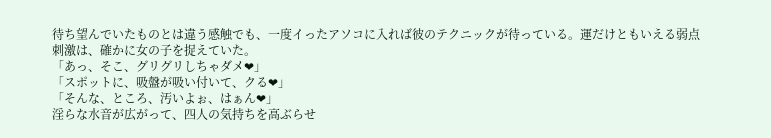待ち望んでいたものとは違う感触でも、一度イったアソコに入れば彼のテクニックが待っている。運だけともいえる弱点刺激は、確かに女の子を捉えていた。
「あっ、そこ、グリグリしちゃダメ❤」
「スポットに、吸盤が吸い付いて、クる❤」
「そんな、ところ、汚いよぉ、はぁん❤」
淫らな水音が広がって、四人の気持ちを高ぶらせ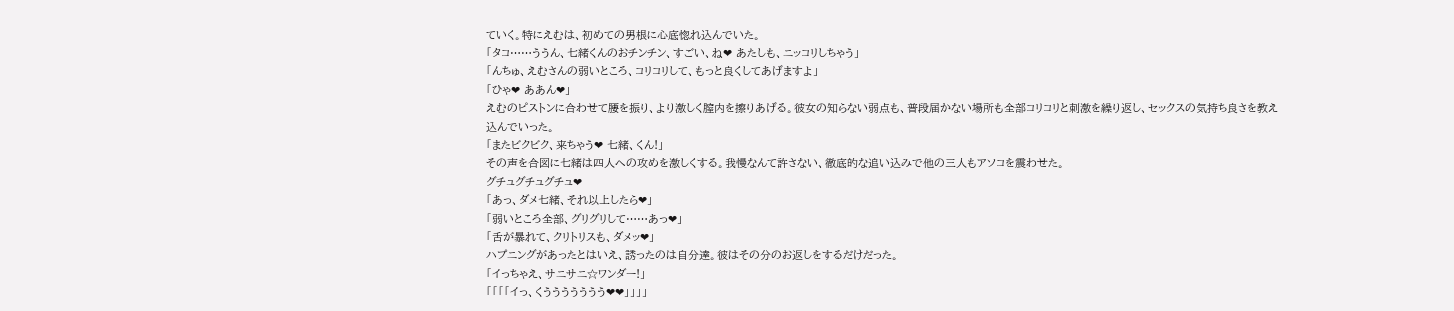ていく。特にえむは、初めての男根に心底惚れ込んでいた。
「タコ……ううん、七緒くんのおチンチン、すごい、ね❤ あたしも、ニッコリしちゃう」
「んちゅ、えむさんの弱いところ、コリコリして、もっと良くしてあげますよ」
「ひゃ❤ ああん❤」
えむのピストンに合わせて腰を振り、より激しく膣内を擦りあげる。彼女の知らない弱点も、普段届かない場所も全部コリコリと刺激を繰り返し、セックスの気持ち良さを教え込んでいった。
「またビクビク、来ちゃう❤ 七緒、くん!」
その声を合図に七緒は四人への攻めを激しくする。我慢なんて許さない、徹底的な追い込みで他の三人もアソコを震わせた。
グチュグチュグチュ❤
「あっ、ダメ七緒、それ以上したら❤」
「弱いところ全部、グリグリして……あっ❤」
「舌が暴れて、クリトリスも、ダメッ❤」
ハプニングがあったとはいえ、誘ったのは自分達。彼はその分のお返しをするだけだった。
「イっちゃえ、サニサニ☆ワンダー!」
「「「「イっ、くううううううう❤❤」」」」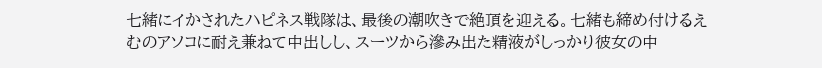七緒にイかされたハピネス戦隊は、最後の潮吹きで絶頂を迎える。七緒も締め付けるえむのアソコに耐え兼ねて中出しし、スーツから滲み出た精液がしっかり彼女の中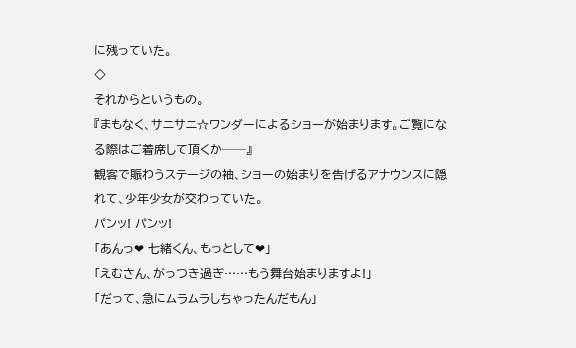に残っていた。
◇
それからというもの。
『まもなく、サニサニ☆ワンダーによるショーが始まります。ご覧になる際はご着席して頂くか──』
観客で賑わうステージの袖、ショーの始まりを告げるアナウンスに隠れて、少年少女が交わっていた。
パンッ! パンッ!
「あんっ❤ 七緒くん、もっとして❤」
「えむさん、がっつき過ぎ……もう舞台始まりますよ!」
「だって、急にムラムラしちゃったんだもん」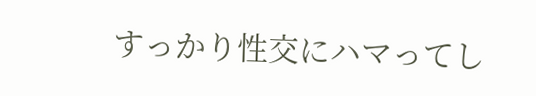すっかり性交にハマってし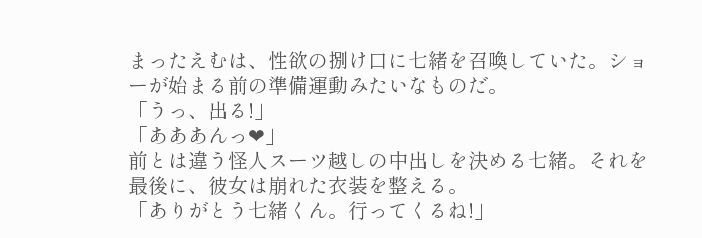まったえむは、性欲の捌け口に七緒を召喚していた。ショーが始まる前の準備運動みたいなものだ。
「うっ、出る!」
「あああんっ❤」
前とは違う怪人スーツ越しの中出しを決める七緒。それを最後に、彼女は崩れた衣装を整える。
「ありがとう七緒くん。行ってくるね!」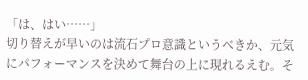「は、はい……」
切り替えが早いのは流石プロ意識というべきか、元気にパフォーマンスを決めて舞台の上に現れるえむ。そ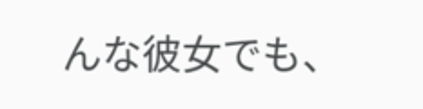んな彼女でも、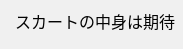スカートの中身は期待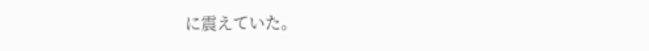に震えていた。